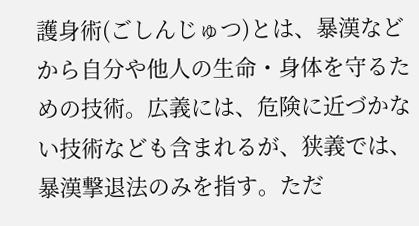護身術(ごしんじゅつ)とは、暴漢などから自分や他人の生命・身体を守るための技術。広義には、危険に近づかない技術なども含まれるが、狭義では、暴漢撃退法のみを指す。ただ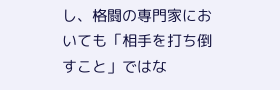し、格闘の専門家においても「相手を打ち倒すこと」ではな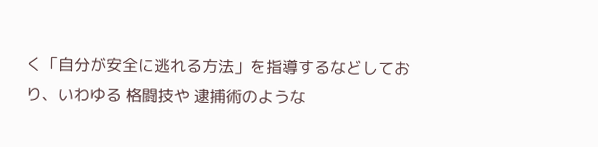く「自分が安全に逃れる方法」を指導するなどしており、いわゆる 格闘技や 逮捕術のような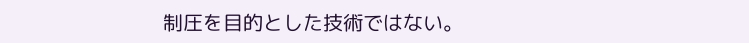制圧を目的とした技術ではない。